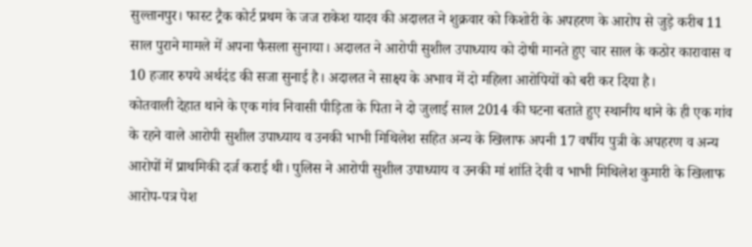सुल्तानपुर। फास्ट ट्रैक कोर्ट प्रथम के जज राकेश यादव की अदालत ने शुक्रवार को किशोरी के अपहरण के आरोप से जुड़े करीब 11 साल पुराने मामले में अपना फैसला सुनाया। अदालत ने आरोपी सुशील उपाध्याय को दोषी मानते हुए चार साल के कठोर कारावास व 10 हजार रुपये अर्थदंड की सजा सुनाई है। अदालत ने साक्ष्य के अभाव में दो महिला आरोपियों को बरी कर दिया है।
कोतवाली देहात थाने के एक गांव निवासी पीड़िता के पिता ने दो जुलाई साल 2014 की घटना बताते हुए स्थानीय थाने के ही एक गांव के रहने वाले आरोपी सुशील उपाध्याय व उनकी भाभी मिथिलेश सहित अन्य के खिलाफ अपनी 17 वर्षीय पुत्री के अपहरण व अन्य आरोपों में प्राथमिकी दर्ज कराई थी। पुलिस ने आरोपी सुशील उपाध्याय व उनकी मां शांति देवी व भाभी मिथिलेश कुमारी के खिलाफ आरोप-पत्र पेश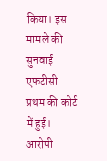किया। इस मामले की सुनवाई एफटीसी प्रथम की कोर्ट में हुई। आरोपी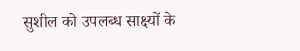सुशील को उपलब्ध साक्ष्यों के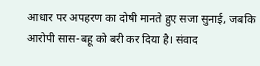आधार पर अपहरण का दोषी मानते हुए सजा सुनाई, जबकि आरोपी सास-बहू को बरी कर दिया है। संवाद